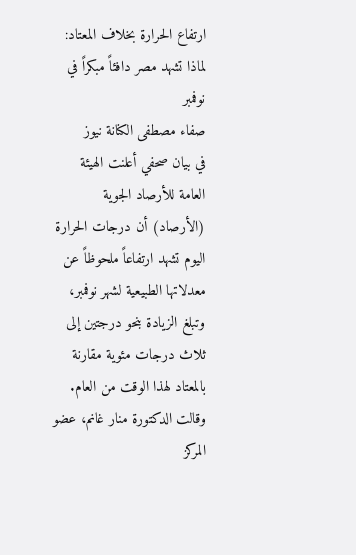ارتفاع الحرارة بخلاف المعتاد: لماذا تشهد مصر دافئاً مبكراً في نوفمبر
صفاء مصطفى الكنانة نيوز
في بيان صحفي أعلنت الهيئة العامة للأرصاد الجوية (الأرصاد) أن درجات الحرارة اليوم تشهد ارتفاعاً ملحوظاً عن معدلاتها الطبيعية لشهر نوفمبر، وتبلغ الزيادة بنحو درجتين إلى ثلاث درجات مئوية مقارنة بالمعتاد لهذا الوقت من العام.
وقالت الدكتورة منار غانم، عضو المركز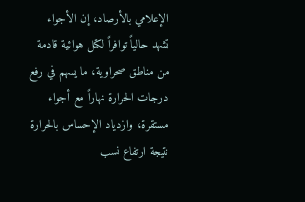الإعلامي بالأرصاد، إن الأجواء تشهد حالياً توافراً لكتل هوائية قادمة من مناطق صحراوية، ما يسهم في رفع درجات الحرارة نهاراً مع أجواء مستقرة، وازدياد الإحساس بالحرارة نتيجة ارتفاع نسب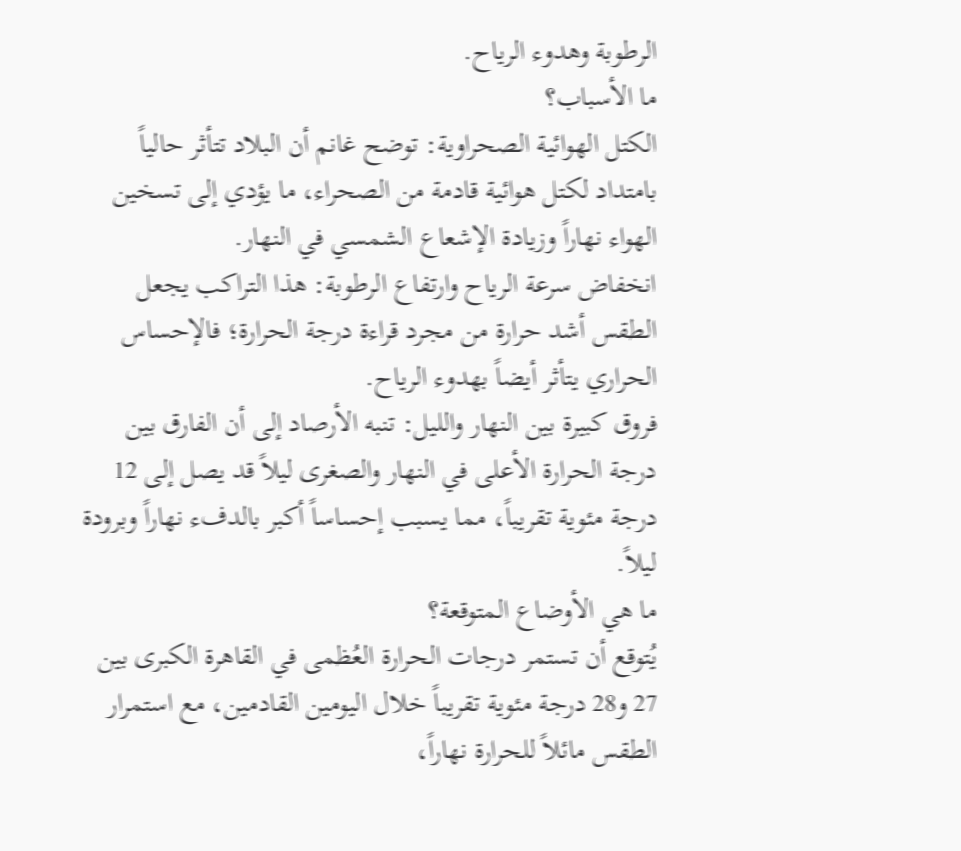الرطوبة وهدوء الرياح.
ما الأسباب؟
الكتل الهوائية الصحراوية: توضح غانم أن البلاد تتأثر حالياً بامتداد لكتل هوائية قادمة من الصحراء، ما يؤدي إلى تسخين الهواء نهاراً وزيادة الإشعاع الشمسي في النهار.
انخفاض سرعة الرياح وارتفاع الرطوبة: هذا التراكب يجعل الطقس أشد حرارة من مجرد قراءة درجة الحرارة؛ فالإحساس الحراري يتأثر أيضاً بهدوء الرياح.
فروق كبيرة بين النهار والليل: تنبه الأرصاد إلى أن الفارق بين درجة الحرارة الأعلى في النهار والصغرى ليلاً قد يصل إلى 12 درجة مئوية تقريباً، مما يسبب إحساساً أكبر بالدفء نهاراً وبرودة ليلاً.
ما هي الأوضاع المتوقعة؟
يُتوقع أن تستمر درجات الحرارة العُظمى في القاهرة الكبرى بين 27 و28 درجة مئوية تقريباً خلال اليومين القادمين، مع استمرار الطقس مائلاً للحرارة نهاراً،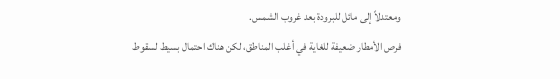ومعتدلاً إلى مائل للبرودة بعد غروب الشمس.
فرص الأمطار ضعيفة للغاية في أغلب المناطق، لكن هناك احتمال بسيط لسقوط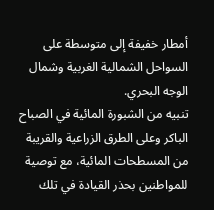أمطار خفيفة إلى متوسطة على السواحل الشمالية الغربية وشمال الوجه البحري.
تنبيه من الشبورة المائية في الصباح الباكر وعلى الطرق الزراعية والقريبة من المسطحات المائية، مع توصية للمواطنين بحذر القيادة في تلك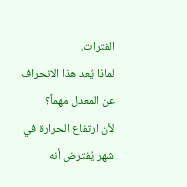الفترات.
لماذا يُعد هذا الانحراف عن المعدل مهماً؟
لأن ارتفاع الحرارة في شهر يُفترض أنه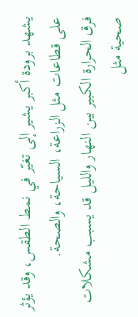يشهد برودة أكبر يشير إلى تغيّر في نمط الطقس، وقد يؤثر على قطاعات مثل الزراعة، السياحة، والصحة.
فرق الحرارة الكبير بين النهار والليل قد يسبب مشكلات صحية مثل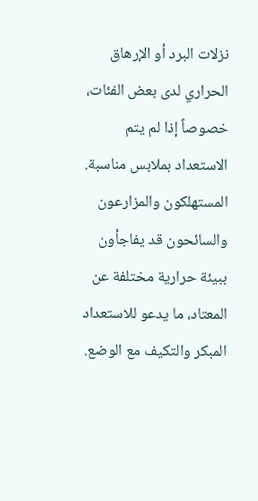نزلات البرد أو الإرهاق الحراري لدى بعض الفئات، خصوصاً إذا لم يتم الاستعداد بملابس مناسبة.
المستهلكون والمزارعون والسائحون قد يفاجأون ببيئة حرارية مختلفة عن المعتاد، ما يدعو للاستعداد المبكر والتكيف مع الوضع.